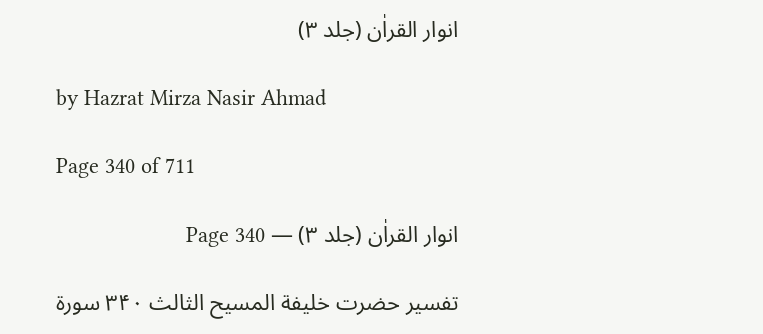انوار القراٰن (جلد ۳)

by Hazrat Mirza Nasir Ahmad

Page 340 of 711

انوار القراٰن (جلد ۳) — Page 340

تفسیر حضرت خلیفة المسیح الثالث ۳۴۰ سورة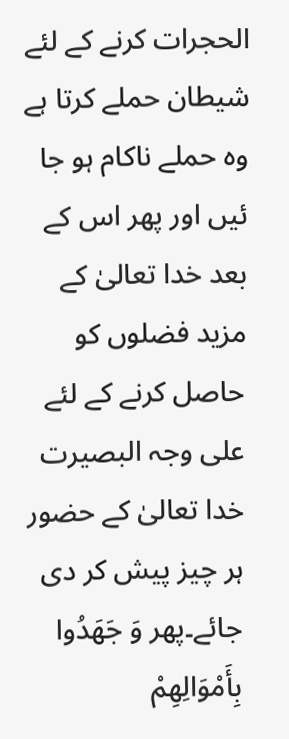الحجرات کرنے کے لئے شیطان حملے کرتا ہے وہ حملے ناکام ہو جا ئیں اور پھر اس کے بعد خدا تعالیٰ کے مزید فضلوں کو حاصل کرنے کے لئے علی وجہ البصیرت خدا تعالیٰ کے حضور ہر چیز پیش کر دی جائے۔پھر وَ جَهَدُوا بِأَمْوَالِهِمْ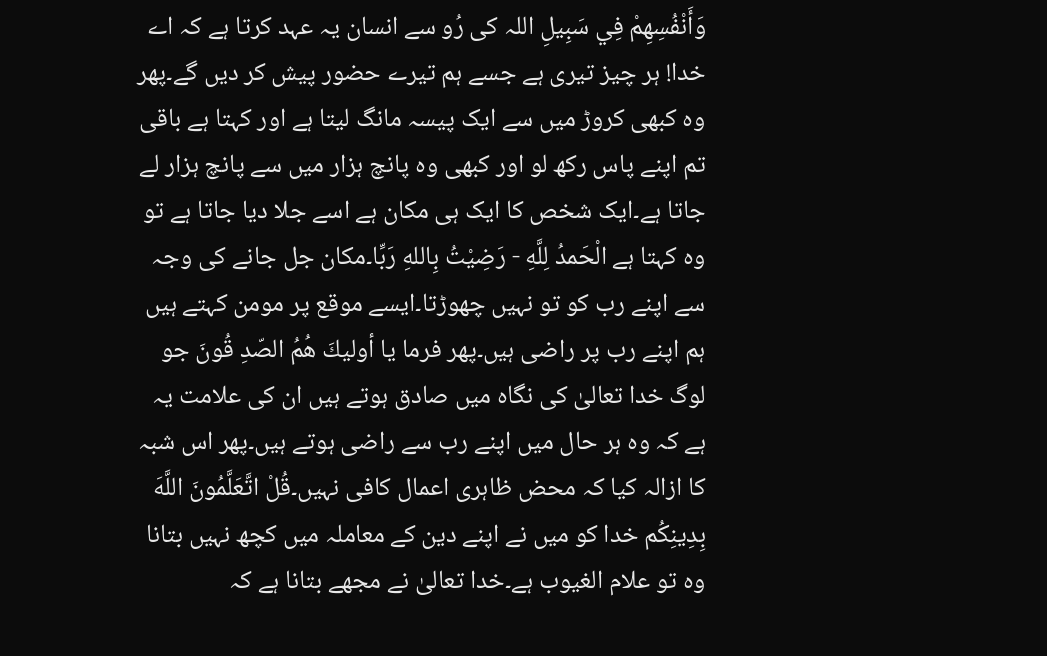وَأَنْفُسِهِمْ فِي سَبِيلِ اللہ کی رُو سے انسان یہ عہد کرتا ہے کہ اے خدا! ہر چیز تیری ہے جسے ہم تیرے حضور پیش کر دیں گے۔پھر وہ کبھی کروڑ میں سے ایک پیسہ مانگ لیتا ہے اور کہتا ہے باقی تم اپنے پاس رکھ لو اور کبھی وہ پانچ ہزار میں سے پانچ ہزار لے جاتا ہے۔ایک شخص کا ایک ہی مکان ہے اسے جلا دیا جاتا ہے تو وہ کہتا ہے الْحَمدُ لِلَّهِ - رَضِيْتُ بِاللهِ رَبِّا۔مکان جل جانے کی وجہ سے اپنے رب کو تو نہیں چھوڑتا۔ایسے موقع پر مومن کہتے ہیں ہم اپنے رب پر راضی ہیں۔پھر فرما یا أوليكَ هُمُ الصّدِ قُونَ جو لوگ خدا تعالیٰ کی نگاہ میں صادق ہوتے ہیں ان کی علامت یہ ہے کہ وہ ہر حال میں اپنے رب سے راضی ہوتے ہیں۔پھر اس شبہ کا ازالہ کیا کہ محض ظاہری اعمال کافی نہیں۔قُلْ اتَّعَلَّمُونَ اللَّهَ بِدِینِكُم خدا کو میں نے اپنے دین کے معاملہ میں کچھ نہیں بتانا وہ تو علام الغیوب ہے۔خدا تعالیٰ نے مجھے بتانا ہے کہ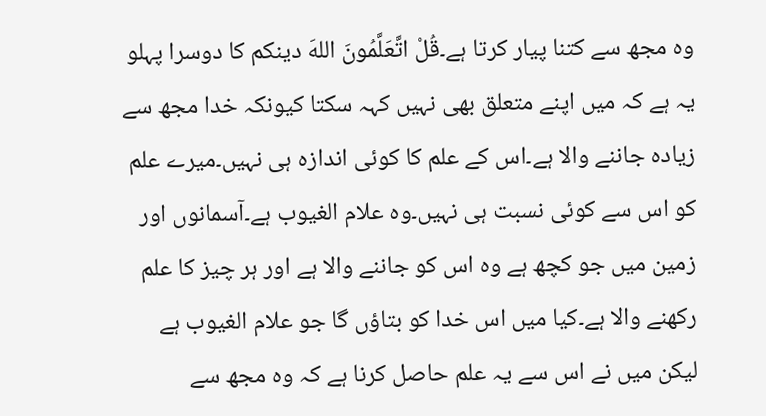وہ مجھ سے کتنا پیار کرتا ہے۔قُلْ اتَّعَلَّمُونَ اللهَ دینکم کا دوسرا پہلو یہ ہے کہ میں اپنے متعلق بھی نہیں کہہ سکتا کیونکہ خدا مجھ سے زیادہ جاننے والا ہے۔اس کے علم کا کوئی اندازہ ہی نہیں۔میرے علم کو اس سے کوئی نسبت ہی نہیں۔وہ علام الغیوب ہے۔آسمانوں اور زمین میں جو کچھ ہے وہ اس کو جاننے والا ہے اور ہر چیز کا علم رکھنے والا ہے۔کیا میں اس خدا کو بتاؤں گا جو علام الغیوب ہے لیکن میں نے اس سے یہ علم حاصل کرنا ہے کہ وہ مجھ سے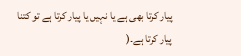پیار کرتا بھی ہے یا نہیں یا پیار کرتا ہے تو کتنا پیار کرتا ہے۔(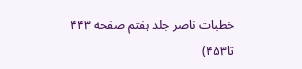خطبات ناصر جلد ہفتم صفحه ۴۴۳ تا۴۵۳)